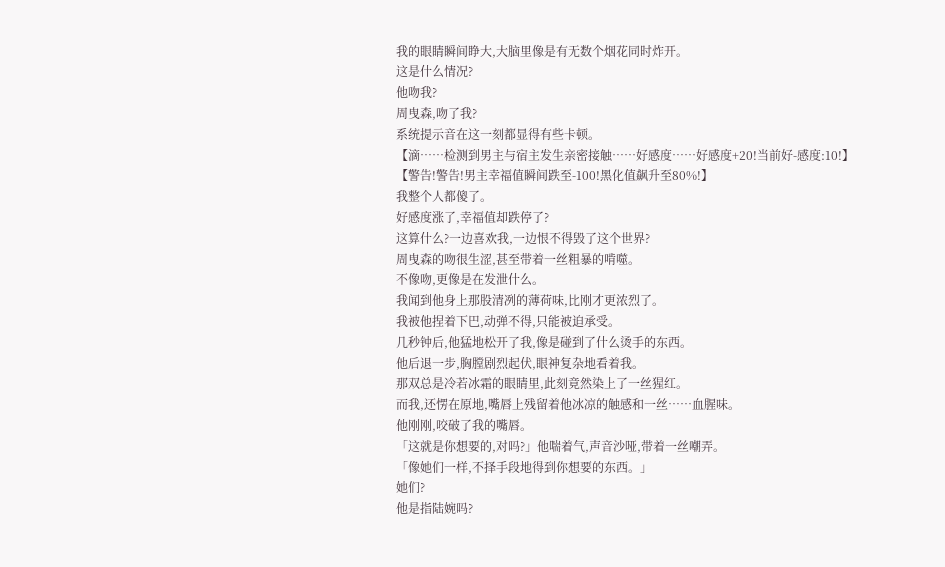我的眼睛瞬间睁大,大脑里像是有无数个烟花同时炸开。
这是什么情况?
他吻我?
周曳森,吻了我?
系统提示音在这一刻都显得有些卡顿。
【滴……检测到男主与宿主发生亲密接触……好感度……好感度+20!当前好-感度:10!】
【警告!警告!男主幸福值瞬间跌至-100!黑化值飙升至80%!】
我整个人都傻了。
好感度涨了,幸福值却跌停了?
这算什么?一边喜欢我,一边恨不得毁了这个世界?
周曳森的吻很生涩,甚至带着一丝粗暴的啃噬。
不像吻,更像是在发泄什么。
我闻到他身上那股清冽的薄荷味,比刚才更浓烈了。
我被他捏着下巴,动弹不得,只能被迫承受。
几秒钟后,他猛地松开了我,像是碰到了什么烫手的东西。
他后退一步,胸膛剧烈起伏,眼神复杂地看着我。
那双总是冷若冰霜的眼睛里,此刻竟然染上了一丝猩红。
而我,还愣在原地,嘴唇上残留着他冰凉的触感和一丝……血腥味。
他刚刚,咬破了我的嘴唇。
「这就是你想要的,对吗?」他喘着气,声音沙哑,带着一丝嘲弄。
「像她们一样,不择手段地得到你想要的东西。」
她们?
他是指陆婉吗?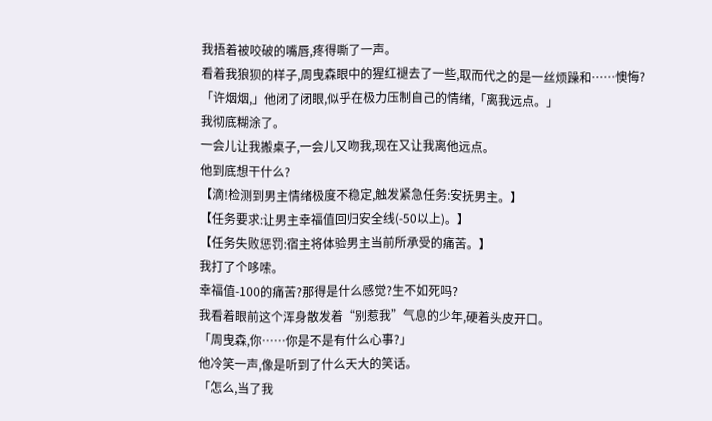我捂着被咬破的嘴唇,疼得嘶了一声。
看着我狼狈的样子,周曳森眼中的猩红褪去了一些,取而代之的是一丝烦躁和……懊悔?
「许烟烟,」他闭了闭眼,似乎在极力压制自己的情绪,「离我远点。」
我彻底糊涂了。
一会儿让我搬桌子,一会儿又吻我,现在又让我离他远点。
他到底想干什么?
【滴!检测到男主情绪极度不稳定,触发紧急任务:安抚男主。】
【任务要求:让男主幸福值回归安全线(-50以上)。】
【任务失败惩罚:宿主将体验男主当前所承受的痛苦。】
我打了个哆嗦。
幸福值-100的痛苦?那得是什么感觉?生不如死吗?
我看着眼前这个浑身散发着“别惹我”气息的少年,硬着头皮开口。
「周曳森,你……你是不是有什么心事?」
他冷笑一声,像是听到了什么天大的笑话。
「怎么,当了我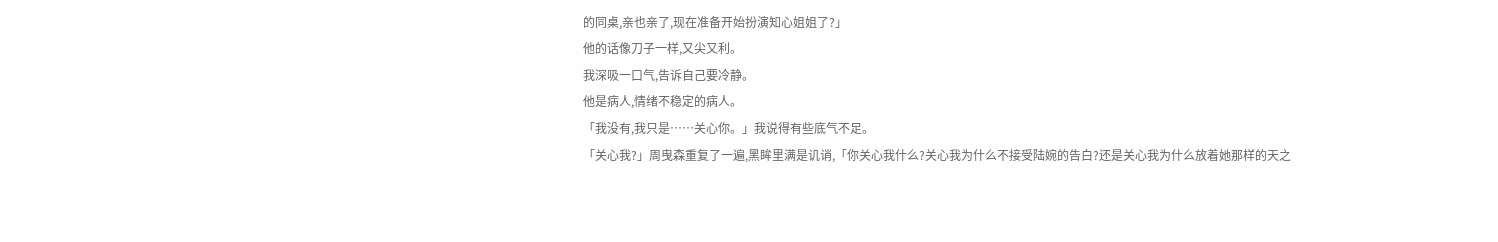的同桌,亲也亲了,现在准备开始扮演知心姐姐了?」
他的话像刀子一样,又尖又利。
我深吸一口气,告诉自己要冷静。
他是病人,情绪不稳定的病人。
「我没有,我只是……关心你。」我说得有些底气不足。
「关心我?」周曳森重复了一遍,黑眸里满是讥诮,「你关心我什么?关心我为什么不接受陆婉的告白?还是关心我为什么放着她那样的天之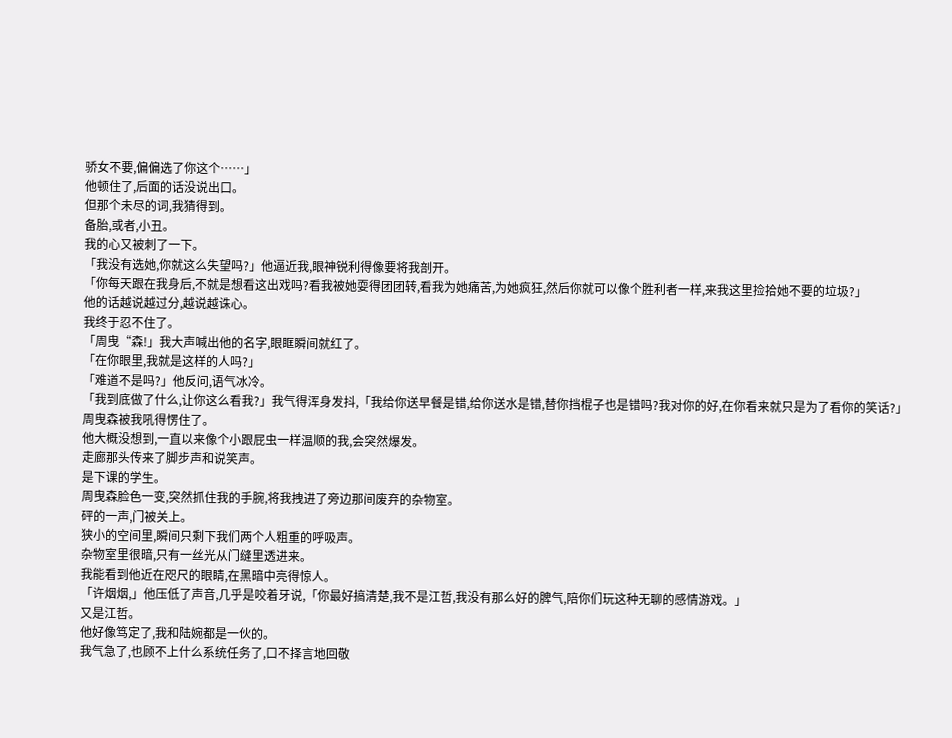骄女不要,偏偏选了你这个……」
他顿住了,后面的话没说出口。
但那个未尽的词,我猜得到。
备胎,或者,小丑。
我的心又被刺了一下。
「我没有选她,你就这么失望吗?」他逼近我,眼神锐利得像要将我剖开。
「你每天跟在我身后,不就是想看这出戏吗?看我被她耍得团团转,看我为她痛苦,为她疯狂,然后你就可以像个胜利者一样,来我这里捡拾她不要的垃圾?」
他的话越说越过分,越说越诛心。
我终于忍不住了。
「周曳“森!」我大声喊出他的名字,眼眶瞬间就红了。
「在你眼里,我就是这样的人吗?」
「难道不是吗?」他反问,语气冰冷。
「我到底做了什么,让你这么看我?」我气得浑身发抖,「我给你送早餐是错,给你送水是错,替你挡棍子也是错吗?我对你的好,在你看来就只是为了看你的笑话?」
周曳森被我吼得愣住了。
他大概没想到,一直以来像个小跟屁虫一样温顺的我,会突然爆发。
走廊那头传来了脚步声和说笑声。
是下课的学生。
周曳森脸色一变,突然抓住我的手腕,将我拽进了旁边那间废弃的杂物室。
砰的一声,门被关上。
狭小的空间里,瞬间只剩下我们两个人粗重的呼吸声。
杂物室里很暗,只有一丝光从门缝里透进来。
我能看到他近在咫尺的眼睛,在黑暗中亮得惊人。
「许烟烟,」他压低了声音,几乎是咬着牙说,「你最好搞清楚,我不是江哲,我没有那么好的脾气,陪你们玩这种无聊的感情游戏。」
又是江哲。
他好像笃定了,我和陆婉都是一伙的。
我气急了,也顾不上什么系统任务了,口不择言地回敬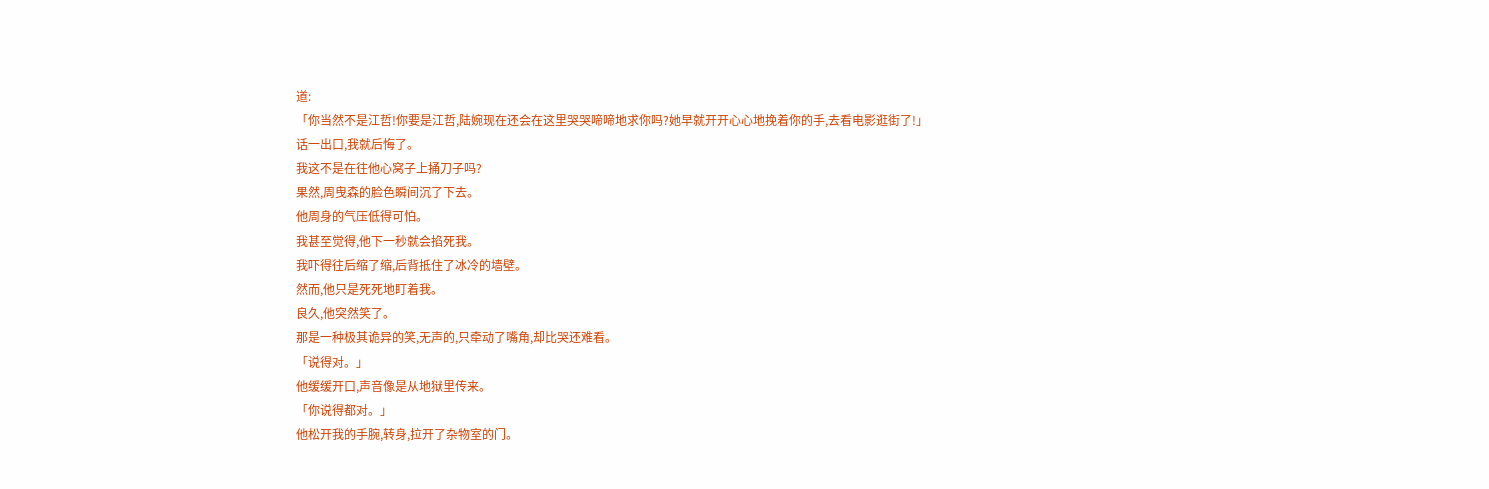道:
「你当然不是江哲!你要是江哲,陆婉现在还会在这里哭哭啼啼地求你吗?她早就开开心心地挽着你的手,去看电影逛街了!」
话一出口,我就后悔了。
我这不是在往他心窝子上捅刀子吗?
果然,周曳森的脸色瞬间沉了下去。
他周身的气压低得可怕。
我甚至觉得,他下一秒就会掐死我。
我吓得往后缩了缩,后背抵住了冰冷的墙壁。
然而,他只是死死地盯着我。
良久,他突然笑了。
那是一种极其诡异的笑,无声的,只牵动了嘴角,却比哭还难看。
「说得对。」
他缓缓开口,声音像是从地狱里传来。
「你说得都对。」
他松开我的手腕,转身,拉开了杂物室的门。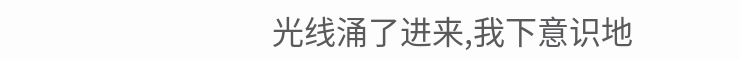光线涌了进来,我下意识地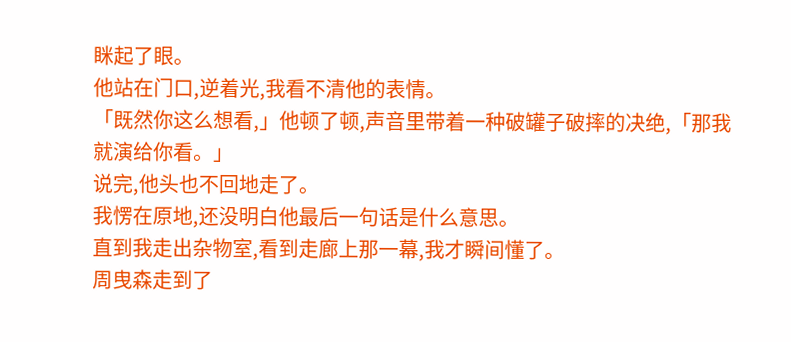眯起了眼。
他站在门口,逆着光,我看不清他的表情。
「既然你这么想看,」他顿了顿,声音里带着一种破罐子破摔的决绝,「那我就演给你看。」
说完,他头也不回地走了。
我愣在原地,还没明白他最后一句话是什么意思。
直到我走出杂物室,看到走廊上那一幕,我才瞬间懂了。
周曳森走到了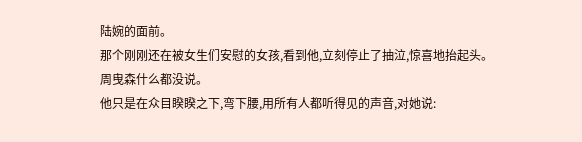陆婉的面前。
那个刚刚还在被女生们安慰的女孩,看到他,立刻停止了抽泣,惊喜地抬起头。
周曳森什么都没说。
他只是在众目睽睽之下,弯下腰,用所有人都听得见的声音,对她说: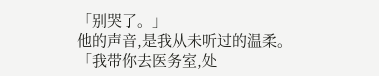「别哭了。」
他的声音,是我从未听过的温柔。
「我带你去医务室,处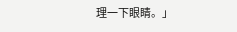理一下眼睛。」